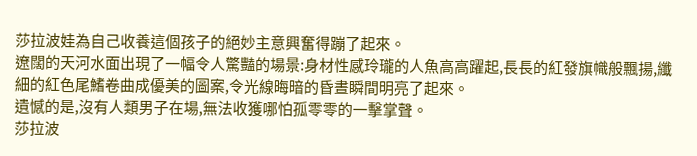莎拉波娃為自己收養這個孩子的絕妙主意興奮得蹦了起來。
遼闊的天河水面出現了一幅令人驚豔的場景:身材性感玲瓏的人魚高高躍起,長長的紅發旗幟般飄揚,纖細的紅色尾鰭卷曲成優美的圖案,令光線晦暗的昏晝瞬間明亮了起來。
遺憾的是,沒有人類男子在場,無法收獲哪怕孤零零的一擊掌聲。
莎拉波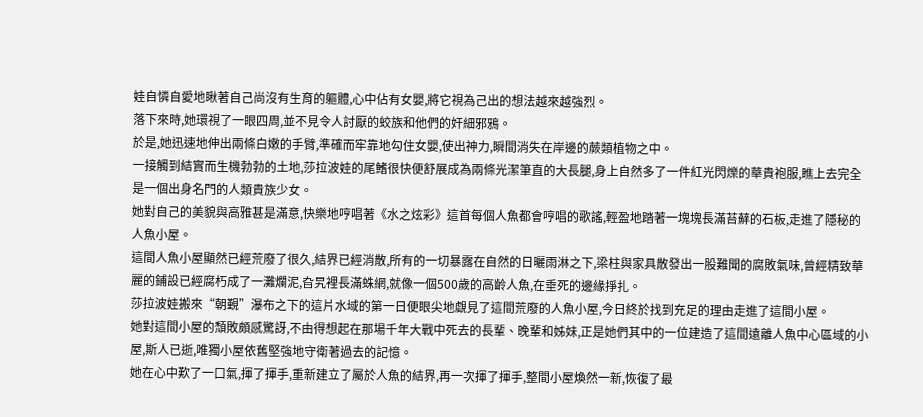娃自憐自愛地瞅著自己尚沒有生育的軀體,心中佔有女嬰,將它視為己出的想法越來越強烈。
落下來時,她環視了一眼四周,並不見令人討厭的蛟族和他們的奸細邪鴉。
於是,她迅速地伸出兩條白嫩的手臂,準確而牢靠地勾住女嬰,使出神力,瞬間消失在岸邊的蕨類植物之中。
一接觸到結實而生機勃勃的土地,莎拉波娃的尾鰭很快便舒展成為兩條光潔筆直的大長腿,身上自然多了一件紅光閃爍的華貴袍服,瞧上去完全是一個出身名門的人類貴族少女。
她對自己的美貌與高雅甚是滿意,快樂地哼唱著《水之炫彩》這首每個人魚都會哼唱的歌謠,輕盈地踏著一塊塊長滿苔蘚的石板,走進了隱秘的人魚小屋。
這間人魚小屋顯然已經荒廢了很久,結界已經消散,所有的一切暴露在自然的日曬雨淋之下,梁柱與家具散發出一股難聞的腐敗氣味,曾經精致華麗的鋪設已經腐朽成了一灘爛泥,旮旯裡長滿蛛網,就像一個500歲的高齡人魚,在垂死的邊緣掙扎。
莎拉波娃搬來“朝覲”瀑布之下的這片水域的第一日便眼尖地覷見了這間荒廢的人魚小屋,今日終於找到充足的理由走進了這間小屋。
她對這間小屋的頹敗頗感驚訝,不由得想起在那場千年大戰中死去的長輩、晚輩和姊妹,正是她們其中的一位建造了這間遠離人魚中心區域的小屋,斯人已逝,唯獨小屋依舊堅強地守衛著過去的記憶。
她在心中歎了一口氣,揮了揮手,重新建立了屬於人魚的結界,再一次揮了揮手,整間小屋煥然一新,恢復了最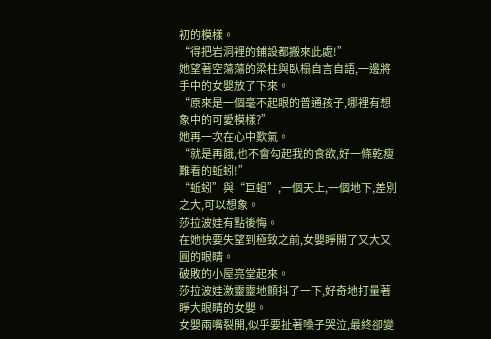初的模樣。
“得把岩洞裡的鋪設都搬來此處!”
她望著空蕩蕩的梁柱與臥榻自言自語,一邊將手中的女嬰放了下來。
“原來是一個毫不起眼的普通孩子,哪裡有想象中的可愛模樣?”
她再一次在心中歎氣。
“就是再餓,也不會勾起我的食欲,好一條乾瘦難看的蚯蚓!”
“蚯蚓”與“巨蛆”,一個天上,一個地下,差別之大,可以想象。
莎拉波娃有點後悔。
在她快要失望到極致之前,女嬰睜開了又大又圓的眼睛。
破敗的小屋亮堂起來。
莎拉波娃激靈靈地顫抖了一下,好奇地打量著睜大眼睛的女嬰。
女嬰兩嘴裂開,似乎要扯著嗓子哭泣,最終卻變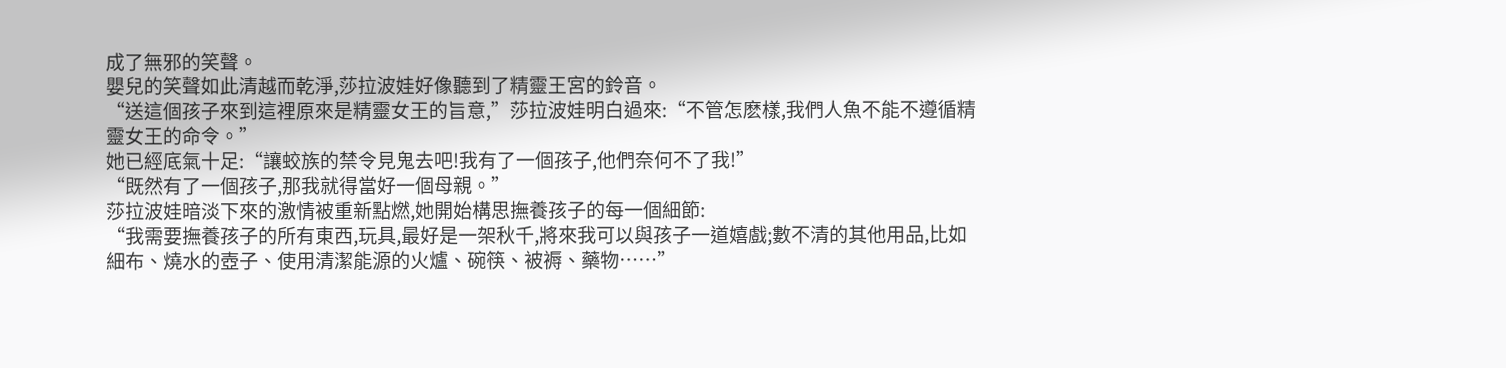成了無邪的笑聲。
嬰兒的笑聲如此清越而乾淨,莎拉波娃好像聽到了精靈王宮的鈴音。
“送這個孩子來到這裡原來是精靈女王的旨意,”莎拉波娃明白過來:“不管怎麽樣,我們人魚不能不遵循精靈女王的命令。”
她已經底氣十足:“讓蛟族的禁令見鬼去吧!我有了一個孩子,他們奈何不了我!”
“既然有了一個孩子,那我就得當好一個母親。”
莎拉波娃暗淡下來的激情被重新點燃,她開始構思撫養孩子的每一個細節:
“我需要撫養孩子的所有東西,玩具,最好是一架秋千,將來我可以與孩子一道嬉戲;數不清的其他用品,比如細布、燒水的壺子、使用清潔能源的火爐、碗筷、被褥、藥物……”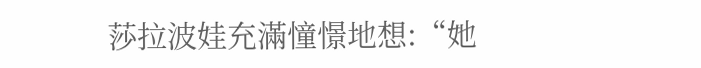莎拉波娃充滿憧憬地想:“她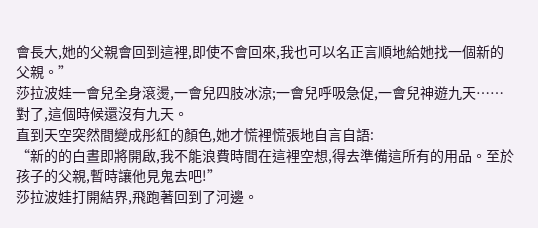會長大,她的父親會回到這裡,即使不會回來,我也可以名正言順地給她找一個新的父親。”
莎拉波娃一會兒全身滾燙,一會兒四肢冰涼;一會兒呼吸急促,一會兒神遊九天……
對了,這個時候還沒有九天。
直到天空突然間變成彤紅的顏色,她才慌裡慌張地自言自語:
“新的的白晝即將開啟,我不能浪費時間在這裡空想,得去準備這所有的用品。至於孩子的父親,暫時讓他見鬼去吧!”
莎拉波娃打開結界,飛跑著回到了河邊。